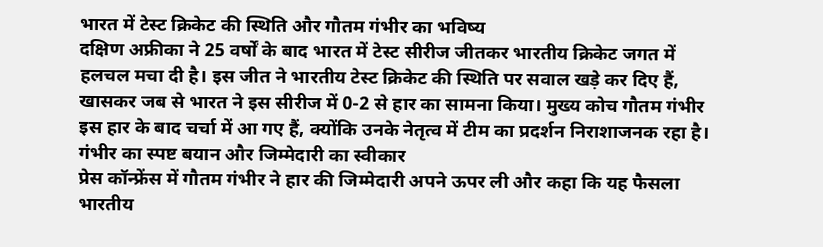भारत में टेस्ट क्रिकेट की स्थिति और गौतम गंभीर का भविष्य
दक्षिण अफ्रीका ने 25 वर्षों के बाद भारत में टेस्ट सीरीज जीतकर भारतीय क्रिकेट जगत में हलचल मचा दी है। इस जीत ने भारतीय टेस्ट क्रिकेट की स्थिति पर सवाल खड़े कर दिए हैं, खासकर जब से भारत ने इस सीरीज में 0-2 से हार का सामना किया। मुख्य कोच गौतम गंभीर इस हार के बाद चर्चा में आ गए हैं, क्योंकि उनके नेतृत्व में टीम का प्रदर्शन निराशाजनक रहा है।
गंभीर का स्पष्ट बयान और जिम्मेदारी का स्वीकार
प्रेस कॉन्फ्रेंस में गौतम गंभीर ने हार की जिम्मेदारी अपने ऊपर ली और कहा कि यह फैसला भारतीय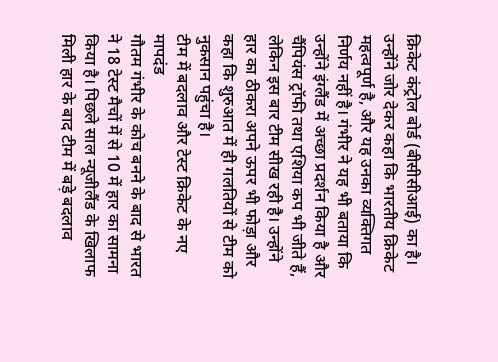क्रिकेट कंट्रोल बोर्ड (बीसीसीआई) का है। उन्होंने जोर देकर कहा कि भारतीय क्रिकेट महत्वपूर्ण है, और यह उनका व्यक्तिगत निर्णय नहीं है। गंभीर ने यह भी बताया कि उन्होंने इंग्लैंड में अच्छा प्रदर्शन किया है और चैंपियंस ट्रॉफी तथा एशिया कप भी जीते हैं, लेकिन इस बार टीम सीख रही है। उन्होंने हार का ठीकरा अपने ऊपर भी फोड़ा और कहा कि शुरुआत में ही गलतियों से टीम को नुकसान पहुंचा है।
टीम में बदलाव और टेस्ट क्रिकेट के नए मापदंड
गौतम गंभीर के कोच बनने के बाद से भारत ने 18 टेस्ट मैचों में से 10 में हार का सामना किया है। पिछले साल न्यूजीलैंड के खिलाफ मिली हार के बाद टीम में बड़े बदलाव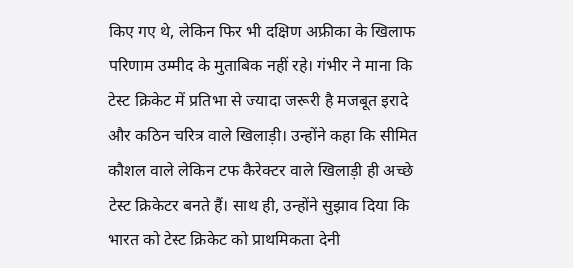किए गए थे, लेकिन फिर भी दक्षिण अफ्रीका के खिलाफ परिणाम उम्मीद के मुताबिक नहीं रहे। गंभीर ने माना कि टेस्ट क्रिकेट में प्रतिभा से ज्यादा जरूरी है मजबूत इरादे और कठिन चरित्र वाले खिलाड़ी। उन्होंने कहा कि सीमित कौशल वाले लेकिन टफ कैरेक्टर वाले खिलाड़ी ही अच्छे टेस्ट क्रिकेटर बनते हैं। साथ ही, उन्होंने सुझाव दिया कि भारत को टेस्ट क्रिकेट को प्राथमिकता देनी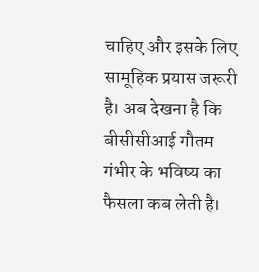चाहिए और इसके लिए सामूहिक प्रयास जरूरी है। अब देखना है कि बीसीसीआई गौतम गंभीर के भविष्य का फैसला कब लेती है।